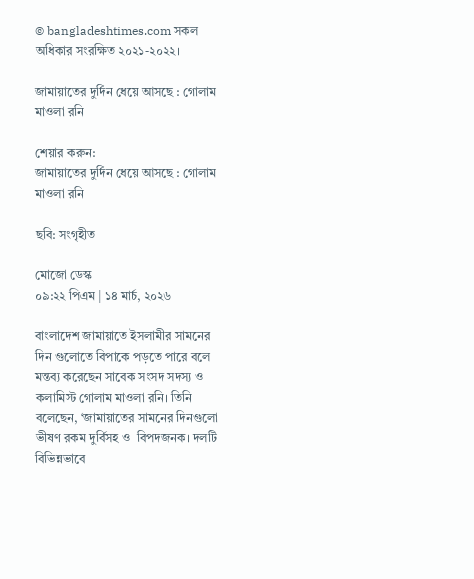© bangladeshtimes.com সকল অধিকার সংরক্ষিত ২০২১-২০২২।

জামায়াতের দুর্দিন ধেয়ে আসছে : গোলাম মাওলা রনি

শেয়ার করুন:
জামায়াতের দুর্দিন ধেয়ে আসছে : গোলাম মাওলা রনি

ছবি: সংগৃহীত

মোজো ডেস্ক
০৯:২২ পিএম | ১৪ মার্চ, ২০২৬

বাংলাদেশ জামায়াতে ইসলামীর সামনের দিন গুলোতে বিপাকে পড়তে পারে বলে মন্তব্য করেছেন সাবেক সংসদ সদস্য ও কলামিস্ট গোলাম মাওলা রনি। তিনি বলেছেন, ‘জামায়াতের সামনের দিনগুলো ভীষণ রকম দুর্বিসহ ও  বিপদজনক। দলটি বিভিন্নভাবে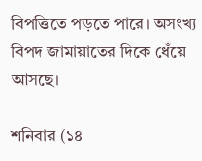বিপত্তিতে পড়তে পারে। অসংখ্য বিপদ জামায়াতের দিকে ধেঁয়ে আসছে।

শনিবার (১৪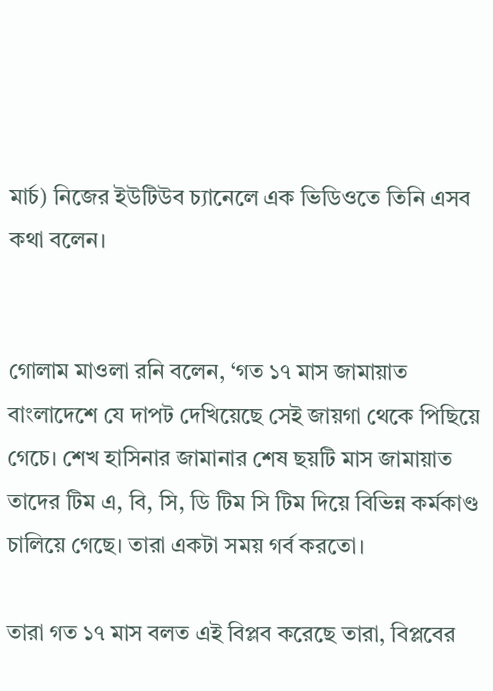মার্চ) নিজের ইউটিউব চ্যানেলে এক ভিডিওতে তিনি এসব কথা বলেন।


গোলাম মাওলা রনি বলেন, ‘গত ১৭ মাস জামায়াত বাংলাদেশে যে দাপট দেখিয়েছে সেই জায়গা থেকে পিছিয়ে গেচে। শেখ হাসিনার জামানার শেষ ছয়টি মাস জামায়াত তাদের টিম এ, বি, সি, ডি টিম সি টিম দিয়ে বিভিন্ন কর্মকাণ্ড চালিয়ে গেছে। তারা একটা সময় গর্ব করতো।

তারা গত ১৭ মাস বলত এই বিপ্লব করেছে তারা, বিপ্লবের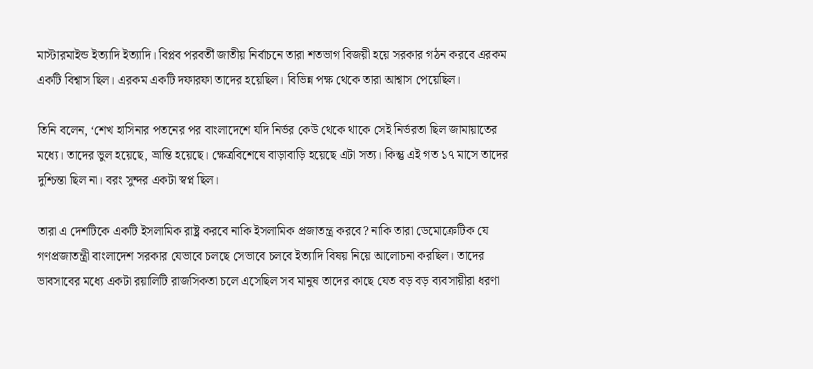মাস্টারমাইন্ড ইত্যাদি ইত্যাদি। বিপ্লব পরবর্তী জাতীয় নির্বাচনে তারা শতভাগ বিজয়ী হয়ে সরকার গঠন করবে এরকম একটি বিশ্বাস ছিল। এরকম একটি দফারফা তাদের হয়েছিল। বিভিন্ন পক্ষ থেকে তারা আশ্বাস পেয়েছিল।

তিনি বলেন, ‘শেখ হাসিনার পতনের পর বাংলাদেশে যদি নির্ভর কেউ থেকে থাকে সেই নির্ভরতা ছিল জামায়াতের মধ্যে। তাদের ভুল হয়েছে, ভ্রান্তি হয়েছে। ক্ষেত্রবিশেষে বাড়াবাড়ি হয়েছে এটা সত্য। কিন্তু এই গত ১৭ মাসে তাদের দুশ্চিন্তা ছিল না। বরং সুন্দর একটা স্বপ্ন ছিল।

তারা এ দেশটিকে একটি ইসলামিক রাষ্ট্র করবে নাকি ইসলামিক প্রজাতন্ত্র করবে? নাকি তারা ডেমোক্রেটিক যে গণপ্রজাতন্ত্রী বাংলাদেশ সরকার যেভাবে চলছে সেভাবে চলবে ইত্যাদি বিষয় নিয়ে আলোচনা করছিল। তাদের ভাবসাবের মধ্যে একটা রয়ালিটি রাজসিকতা চলে এসেছিল সব মানুষ তাদের কাছে যেত বড় বড় ব্যবসায়ীরা ধরণা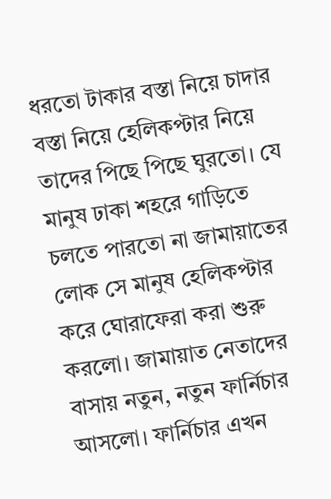ধরতো টাকার বস্তা নিয়ে চাদার বস্তা নিয়ে হেলিকপ্টার নিয়ে তাদের পিছে পিছে ঘুরতো। যে মানুষ ঢাকা শহরে গাড়িতে চলতে পারতো না জামায়াতের লোক সে মানুষ হেলিকপ্টার করে ঘোরাফেরা করা শুরু করলো। জামায়াত নেতাদের বাসায় নতুন, নতুন ফার্নিচার আসলো। ফার্নিচার এখন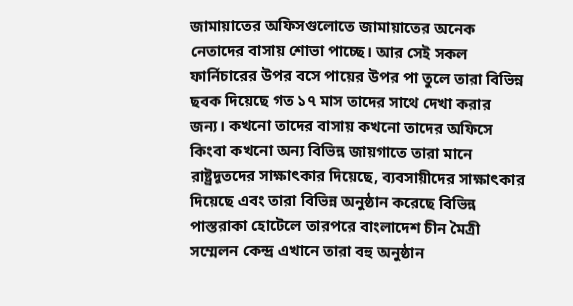জামায়াতের অফিসগুলোতে জামায়াতের অনেক নেতাদের বাসায় শোভা পাচ্ছে। আর সেই সকল ফার্নিচারের উপর বসে পায়ের উপর পা তুলে তারা বিভিন্ন ছবক দিয়েছে গত ১৭ মাস তাদের সাথে দেখা করার জন্য। কখনো তাদের বাসায় কখনো তাদের অফিসে কিংবা কখনো অন্য বিভিন্ন জায়গাতে তারা মানে রাষ্ট্রদূতদের সাক্ষাৎকার দিয়েছে, ব্যবসায়ীদের সাক্ষাৎকার দিয়েছে এবং তারা বিভিন্ন অনুষ্ঠান করেছে বিভিন্ন পাস্তরাকা হোটেলে তারপরে বাংলাদেশ চীন মৈত্রী সম্মেলন কেন্দ্র এখানে তারা বহু অনুষ্ঠান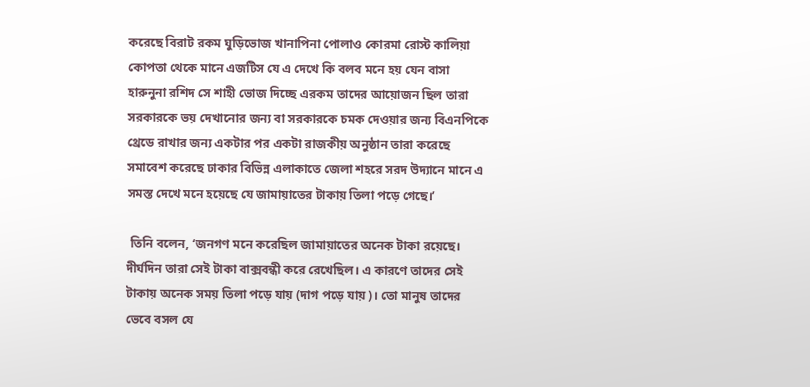করেছে বিরাট রকম ঘুড়িভোজ খানাপিনা পোলাও কোরমা রোস্ট কালিয়া কোপতা থেকে মানে এজটিস যে এ দেখে কি বলব মনে হয় যেন বাসা হারুনুনা রশিদ সে শাহী ভোজ দিচ্ছে এরকম তাদের আয়োজন ছিল তারা সরকারকে ভয় দেখানোর জন্য বা সরকারকে চমক দেওয়ার জন্য বিএনপিকে থ্রেডে রাখার জন্য একটার পর একটা রাজকীয় অনুষ্ঠান তারা করেছে সমাবেশ করেছে ঢাকার বিভিন্ন এলাকাতে জেলা শহরে সরদ উদ্যানে মানে এ সমস্ত দেখে মনে হয়েছে যে জামায়াতের টাকায় তিলা পড়ে গেছে।’

 তিনি বলেন, ‘জনগণ মনে করেছিল জামায়াতের অনেক টাকা রয়েছে। দীর্ঘদিন তারা সেই টাকা বাক্সবন্ধী করে রেখেছিল। এ কারণে তাদের সেই টাকায় অনেক সময় তিলা পড়ে যায় (দাগ পড়ে যায়)। তো মানুষ তাদের ভেবে বসল যে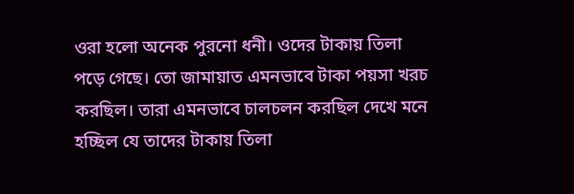ওরা হলো অনেক পুরনো ধনী। ওদের টাকায় তিলা পড়ে গেছে। তো জামায়াত এমনভাবে টাকা পয়সা খরচ করছিল। তারা এমনভাবে চালচলন করছিল দেখে মনে হচ্ছিল যে তাদের টাকায় তিলা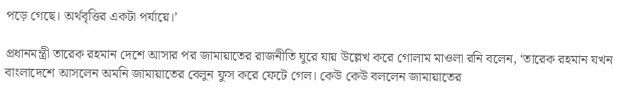পড়ে গেছে। অর্থবৃত্তির একটা পর্যায়ে।’

প্রধানমন্ত্রী তারেক রহমান দেশে আসার পর জামায়াতের রাজনীতি ঘুরে যায় উল্লেখ করে গোলাম মাওলা রনি বলেন, ‘তারেক রহমান যখন বাংলাদেশে আসলেন অমনি জামায়াতের বেলুন ফুস করে ফেটে গেল। কেউ কেউ বললেন জামায়াতের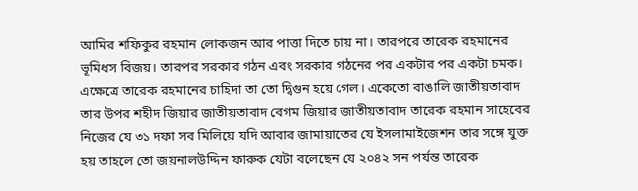আমির শফিকুর রহমান লোকজন আর পাত্তা দিতে চায় না। তারপরে তারেক রহমানের ভূমিধস বিজয়। তারপর সরকার গঠন এবং সরকার গঠনের পর একটার পর একটা চমক। এক্ষেত্রে তারেক রহমানের চাহিদা তা তো দ্বিগুন হয়ে গেল। একেতো বাঙালি জাতীয়তাবাদ তার উপর শহীদ জিয়ার জাতীয়তাবাদ বেগম জিয়ার জাতীয়তাবাদ তারেক রহমান সাহেবের নিজের যে ৩১ দফা সব মিলিয়ে যদি আবার জামায়াতের যে ইসলামাইজেশন তার সঙ্গে যুক্ত হয় তাহলে তো জয়নালউদ্দিন ফারুক যেটা বলেছেন যে ২০৪২ সন পর্যন্ত তারেক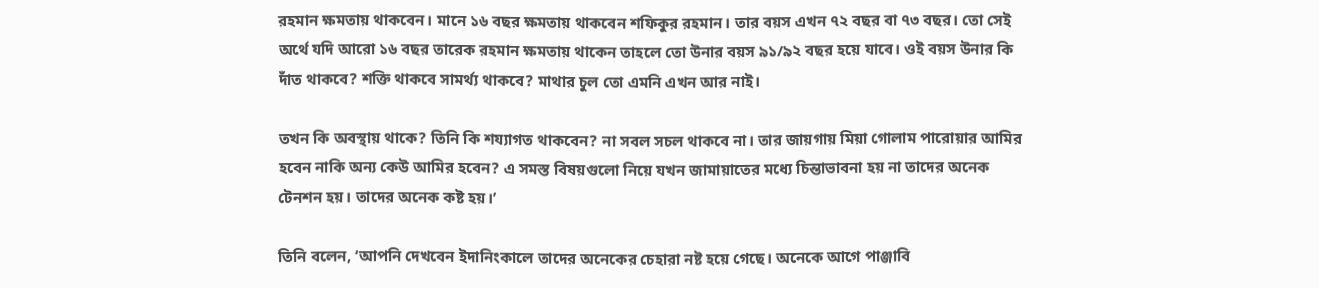রহমান ক্ষমতায় থাকবেন। মানে ১৬ বছর ক্ষমতায় থাকবেন শফিকুর রহমান। তার বয়স এখন ৭২ বছর বা ৭৩ বছর। তো সেই অর্থে যদি আরো ১৬ বছর তারেক রহমান ক্ষমতায় থাকেন তাহলে তো উনার বয়স ৯১/৯২ বছর হয়ে যাবে। ওই বয়স উনার কি দাঁত থাকবে? শক্তি থাকবে সামর্থ্য থাকবে? মাথার চুল তো এমনি এখন আর নাই।

তখন কি অবস্থায় থাকে? তিনি কি শয্যাগত থাকবেন? না সবল সচল থাকবে না। তার জায়গায় মিয়া গোলাম পারোয়ার আমির হবেন নাকি অন্য কেউ আমির হবেন? এ সমস্ত বিষয়গুলো নিয়ে যখন জামায়াতের মধ্যে চিন্তাভাবনা হয় না তাদের অনেক টেনশন হয়। তাদের অনেক কষ্ট হয়।’

তিনি বলেন, ‘আপনি দেখবেন ইদানিংকালে তাদের অনেকের চেহারা নষ্ট হয়ে গেছে। অনেকে আগে পাঞ্জাবি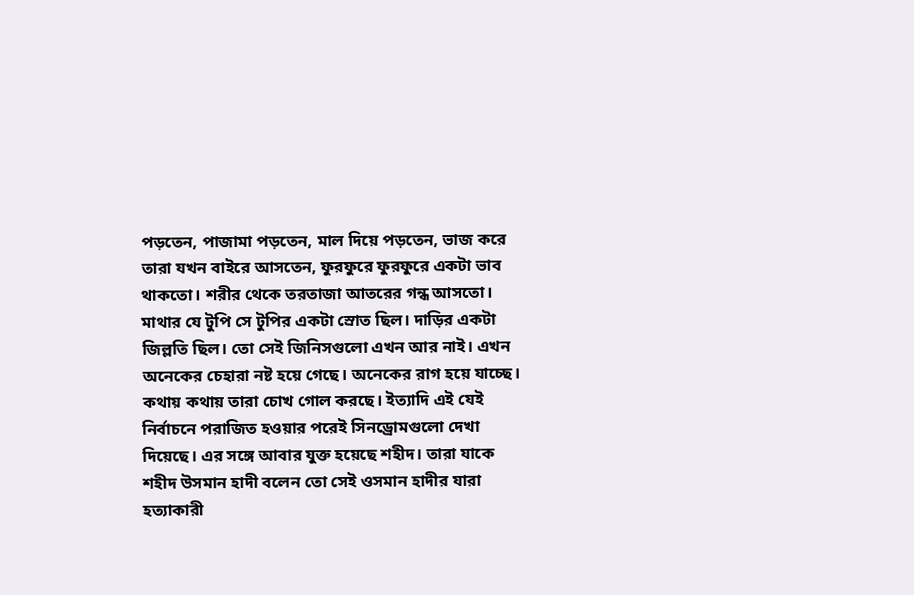পড়তেন, পাজামা পড়তেন, মাল দিয়ে পড়তেন, ভাজ করে তারা যখন বাইরে আসতেন, ফুরফুরে ফুরফুরে একটা ভাব থাকতো। শরীর থেকে তরতাজা আতরের গন্ধ আসতো। মাথার যে টুপি সে টুপির একটা স্রোত ছিল। দাড়ির একটা জিল্লতি ছিল। তো সেই জিনিসগুলো এখন আর নাই। এখন অনেকের চেহারা নষ্ট হয়ে গেছে। অনেকের রাগ হয়ে যাচ্ছে। কথায় কথায় তারা চোখ গোল করছে। ইত্যাদি এই যেই নির্বাচনে পরাজিত হওয়ার পরেই সিনড্রোমগুলো দেখা দিয়েছে। এর সঙ্গে আবার যুক্ত হয়েছে শহীদ। তারা যাকে শহীদ উসমান হাদী বলেন তো সেই ওসমান হাদীর যারা হত্যাকারী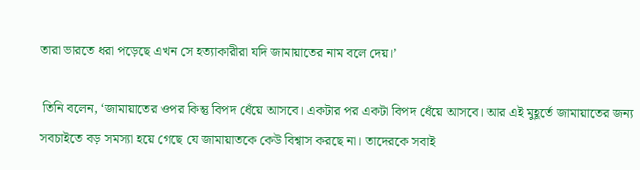তারা ভারতে ধরা পড়েছে এখন সে হত্যাকারীরা যদি জামায়াতের নাম বলে দেয়।’

 তিনি বলেন, ‘জামায়াতের ওপর কিন্তু বিপদ ধেঁয়ে আসবে। একটার পর একটা বিপদ ধেঁয়ে আসবে। আর এই মুহূর্তে জামায়াতের জন্য সবচাইতে বড় সমস্যা হয়ে গেছে যে জামায়াতকে কেউ বিশ্বাস করছে না। তাদেরকে সবাই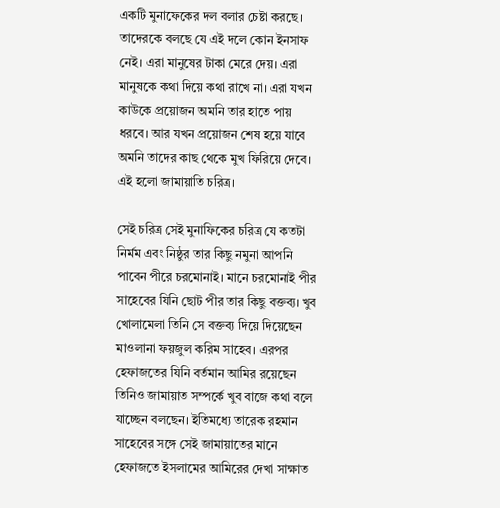একটি মুনাফেকের দল বলার চেষ্টা করছে। তাদেরকে বলছে যে এই দলে কোন ইনসাফ নেই। এরা মানুষের টাকা মেরে দেয়। এরা মানুষকে কথা দিয়ে কথা রাখে না। এরা যখন কাউকে প্রয়োজন অমনি তার হাতে পায় ধরবে। আর যখন প্রয়োজন শেষ হয়ে যাবে অমনি তাদের কাছ থেকে মুখ ফিরিয়ে দেবে। এই হলো জামায়াতি চরিত্র।

সেই চরিত্র সেই মুনাফিকের চরিত্র যে কতটা নির্মম এবং নিষ্ঠুর তার কিছু নমুনা আপনি পাবেন পীরে চরমোনাই। মানে চরমোনাই পীর সাহেবের যিনি ছোট পীর তার কিছু বক্তব্য। খুব খোলামেলা তিনি সে বক্তব্য দিয়ে দিয়েছেন মাওলানা ফয়জুল করিম সাহেব। এরপর হেফাজতের যিনি বর্তমান আমির রয়েছেন তিনিও জামায়াত সম্পর্কে খুব বাজে কথা বলে যাচ্ছেন বলছেন। ইতিমধ্যে তারেক রহমান সাহেবের সঙ্গে সেই জামায়াতের মানে হেফাজতে ইসলামের আমিরের দেখা সাক্ষাত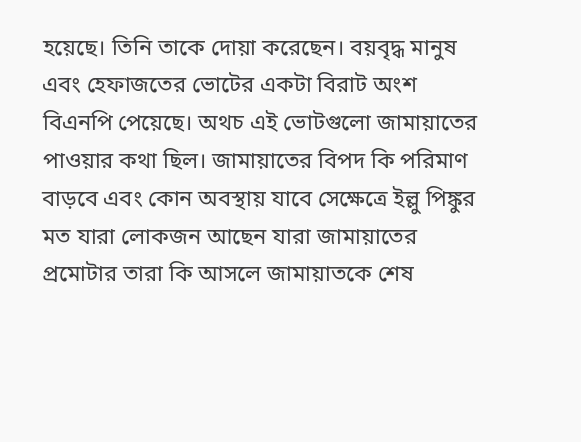হয়েছে। তিনি তাকে দোয়া করেছেন। বয়বৃদ্ধ মানুষ এবং হেফাজতের ভোটের একটা বিরাট অংশ বিএনপি পেয়েছে। অথচ এই ভোটগুলো জামায়াতের পাওয়ার কথা ছিল। জামায়াতের বিপদ কি পরিমাণ বাড়বে এবং কোন অবস্থায় যাবে সেক্ষেত্রে ইল্লু পিঙ্কুর মত যারা লোকজন আছেন যারা জামায়াতের প্রমোটার তারা কি আসলে জামায়াতকে শেষ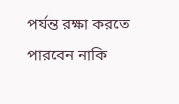পর্যন্ত রক্ষা করতে পারবেন নাকি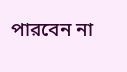পারবেন না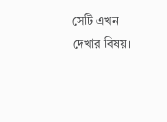সেটি এখন দেখার বিষয়।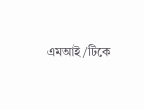এমআই/টিকে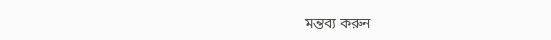মন্তব্য করুন